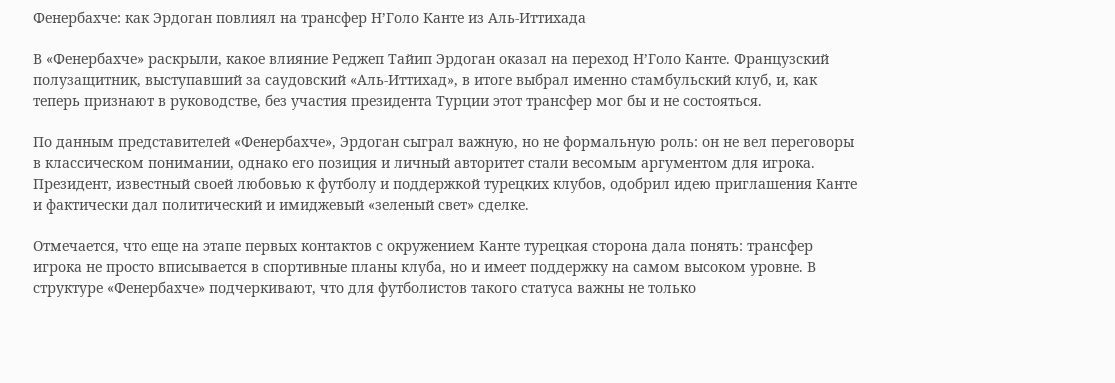Фенербахче: как Эрдоган повлиял на трансфер Н’Голо Канте из Аль-Иттихада

В «Фенербахче» раскрыли, какое влияние Реджеп Тайип Эрдоган оказал на переход Н’Голо Канте. Французский полузащитник, выступавший за саудовский «Аль-Иттихад», в итоге выбрал именно стамбульский клуб, и, как теперь признают в руководстве, без участия президента Турции этот трансфер мог бы и не состояться.

По данным представителей «Фенербахче», Эрдоган сыграл важную, но не формальную роль: он не вел переговоры в классическом понимании, однако его позиция и личный авторитет стали весомым аргументом для игрока. Президент, известный своей любовью к футболу и поддержкой турецких клубов, одобрил идею приглашения Канте и фактически дал политический и имиджевый «зеленый свет» сделке.

Отмечается, что еще на этапе первых контактов с окружением Канте турецкая сторона дала понять: трансфер игрока не просто вписывается в спортивные планы клуба, но и имеет поддержку на самом высоком уровне. В структуре «Фенербахче» подчеркивают, что для футболистов такого статуса важны не только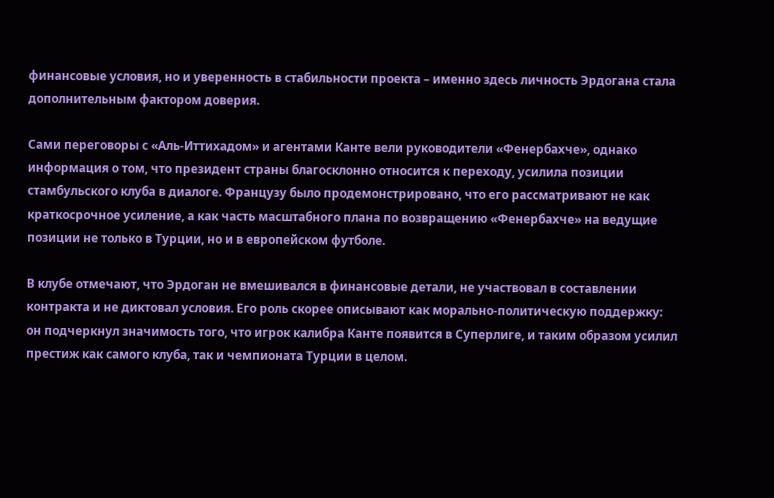финансовые условия, но и уверенность в стабильности проекта – именно здесь личность Эрдогана стала дополнительным фактором доверия.

Сами переговоры с «Аль-Иттихадом» и агентами Канте вели руководители «Фенербахче», однако информация о том, что президент страны благосклонно относится к переходу, усилила позиции стамбульского клуба в диалоге. Французу было продемонстрировано, что его рассматривают не как краткосрочное усиление, а как часть масштабного плана по возвращению «Фенербахче» на ведущие позиции не только в Турции, но и в европейском футболе.

В клубе отмечают, что Эрдоган не вмешивался в финансовые детали, не участвовал в составлении контракта и не диктовал условия. Его роль скорее описывают как морально-политическую поддержку: он подчеркнул значимость того, что игрок калибра Канте появится в Суперлиге, и таким образом усилил престиж как самого клуба, так и чемпионата Турции в целом.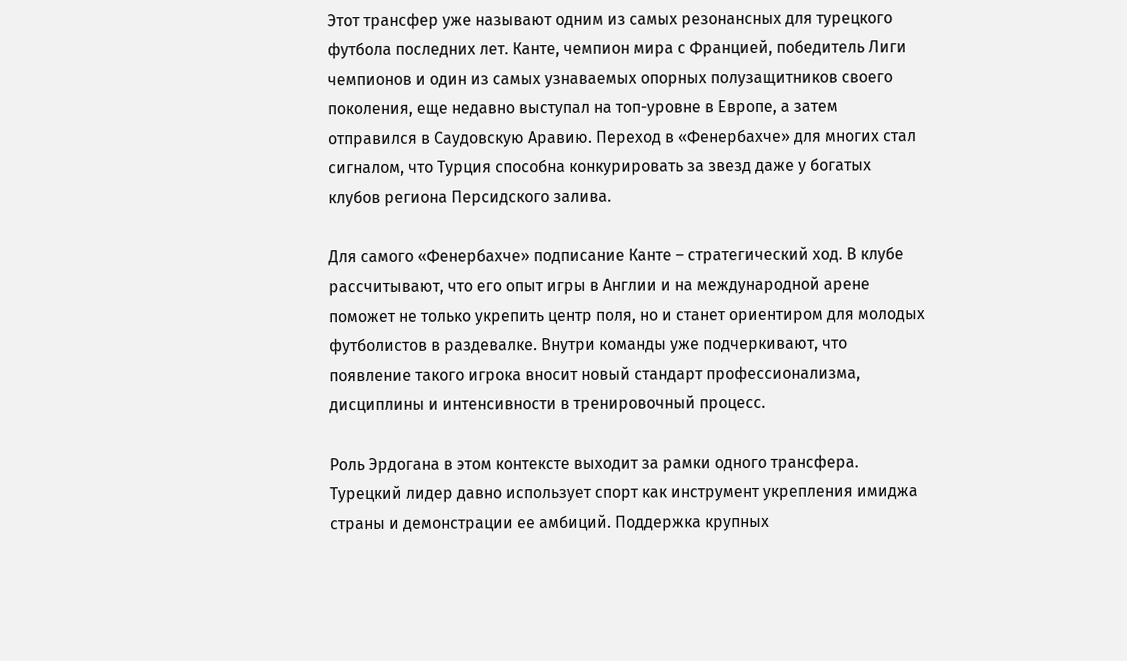Этот трансфер уже называют одним из самых резонансных для турецкого футбола последних лет. Канте, чемпион мира с Францией, победитель Лиги чемпионов и один из самых узнаваемых опорных полузащитников своего поколения, еще недавно выступал на топ-уровне в Европе, а затем отправился в Саудовскую Аравию. Переход в «Фенербахче» для многих стал сигналом, что Турция способна конкурировать за звезд даже у богатых клубов региона Персидского залива.

Для самого «Фенербахче» подписание Канте – стратегический ход. В клубе рассчитывают, что его опыт игры в Англии и на международной арене поможет не только укрепить центр поля, но и станет ориентиром для молодых футболистов в раздевалке. Внутри команды уже подчеркивают, что появление такого игрока вносит новый стандарт профессионализма, дисциплины и интенсивности в тренировочный процесс.

Роль Эрдогана в этом контексте выходит за рамки одного трансфера. Турецкий лидер давно использует спорт как инструмент укрепления имиджа страны и демонстрации ее амбиций. Поддержка крупных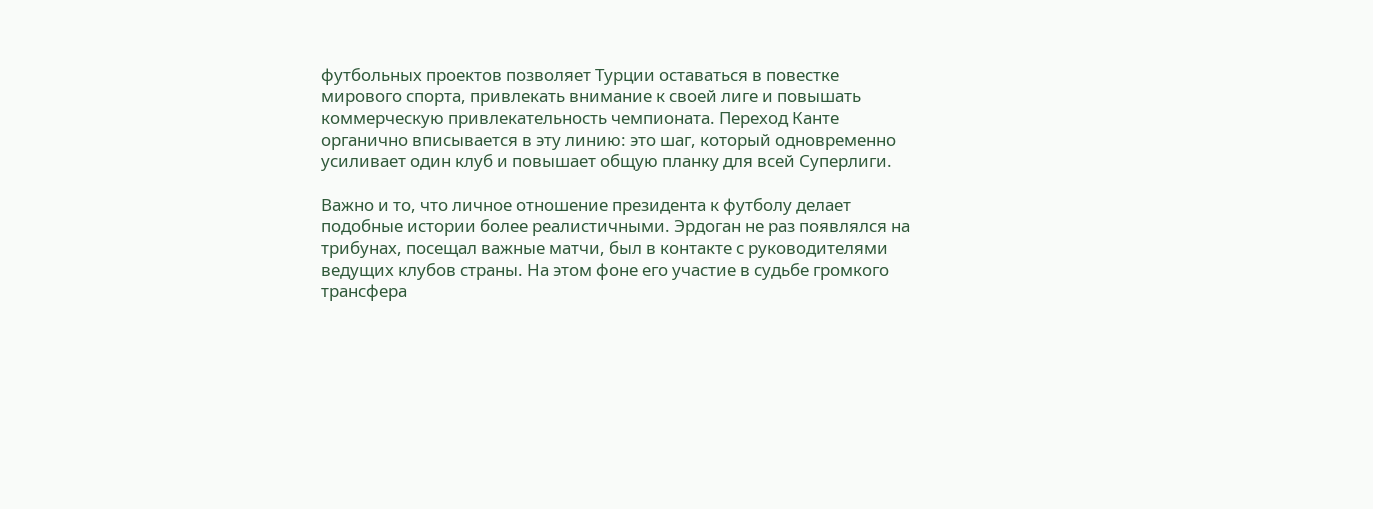футбольных проектов позволяет Турции оставаться в повестке мирового спорта, привлекать внимание к своей лиге и повышать коммерческую привлекательность чемпионата. Переход Канте органично вписывается в эту линию: это шаг, который одновременно усиливает один клуб и повышает общую планку для всей Суперлиги.

Важно и то, что личное отношение президента к футболу делает подобные истории более реалистичными. Эрдоган не раз появлялся на трибунах, посещал важные матчи, был в контакте с руководителями ведущих клубов страны. На этом фоне его участие в судьбе громкого трансфера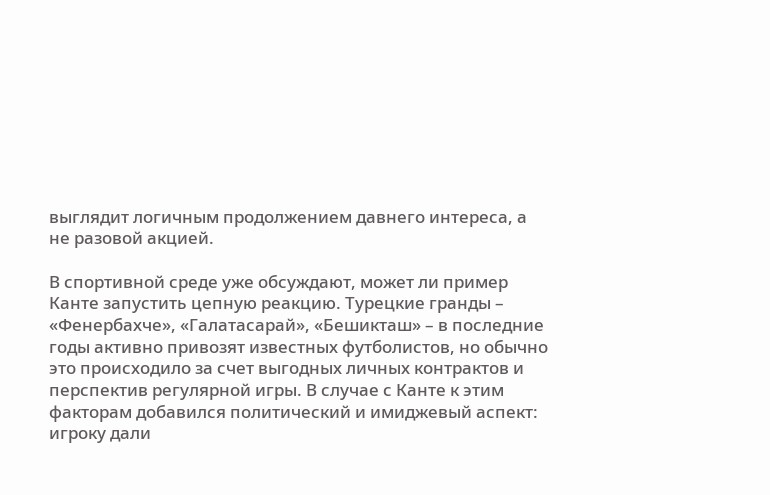выглядит логичным продолжением давнего интереса, а не разовой акцией.

В спортивной среде уже обсуждают, может ли пример Канте запустить цепную реакцию. Турецкие гранды – «Фенербахче», «Галатасарай», «Бешикташ» – в последние годы активно привозят известных футболистов, но обычно это происходило за счет выгодных личных контрактов и перспектив регулярной игры. В случае с Канте к этим факторам добавился политический и имиджевый аспект: игроку дали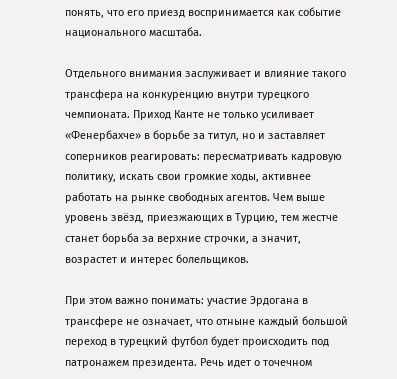понять, что его приезд воспринимается как событие национального масштаба.

Отдельного внимания заслуживает и влияние такого трансфера на конкуренцию внутри турецкого чемпионата. Приход Канте не только усиливает «Фенербахче» в борьбе за титул, но и заставляет соперников реагировать: пересматривать кадровую политику, искать свои громкие ходы, активнее работать на рынке свободных агентов. Чем выше уровень звёзд, приезжающих в Турцию, тем жестче станет борьба за верхние строчки, а значит, возрастет и интерес болельщиков.

При этом важно понимать: участие Эрдогана в трансфере не означает, что отныне каждый большой переход в турецкий футбол будет происходить под патронажем президента. Речь идет о точечном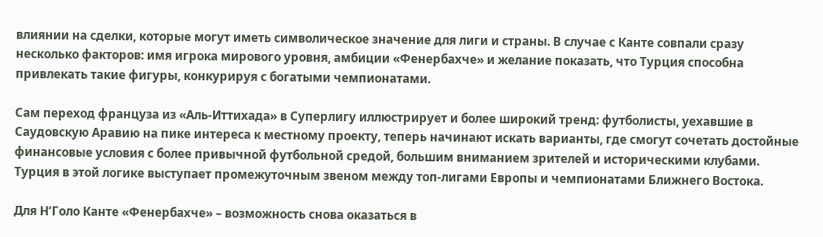влиянии на сделки, которые могут иметь символическое значение для лиги и страны. В случае с Канте совпали сразу несколько факторов: имя игрока мирового уровня, амбиции «Фенербахче» и желание показать, что Турция способна привлекать такие фигуры, конкурируя с богатыми чемпионатами.

Сам переход француза из «Аль-Иттихада» в Суперлигу иллюстрирует и более широкий тренд: футболисты, уехавшие в Саудовскую Аравию на пике интереса к местному проекту, теперь начинают искать варианты, где смогут сочетать достойные финансовые условия с более привычной футбольной средой, большим вниманием зрителей и историческими клубами. Турция в этой логике выступает промежуточным звеном между топ-лигами Европы и чемпионатами Ближнего Востока.

Для Н’Голо Канте «Фенербахче» – возможность снова оказаться в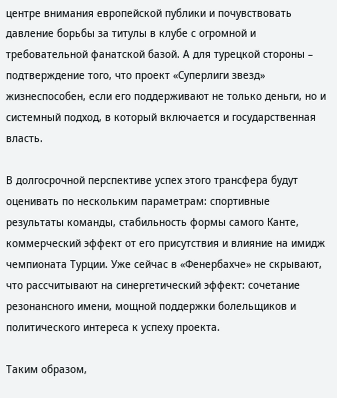центре внимания европейской публики и почувствовать давление борьбы за титулы в клубе с огромной и требовательной фанатской базой. А для турецкой стороны – подтверждение того, что проект «Суперлиги звезд» жизнеспособен, если его поддерживают не только деньги, но и системный подход, в который включается и государственная власть.

В долгосрочной перспективе успех этого трансфера будут оценивать по нескольким параметрам: спортивные результаты команды, стабильность формы самого Канте, коммерческий эффект от его присутствия и влияние на имидж чемпионата Турции. Уже сейчас в «Фенербахче» не скрывают, что рассчитывают на синергетический эффект: сочетание резонансного имени, мощной поддержки болельщиков и политического интереса к успеху проекта.

Таким образом,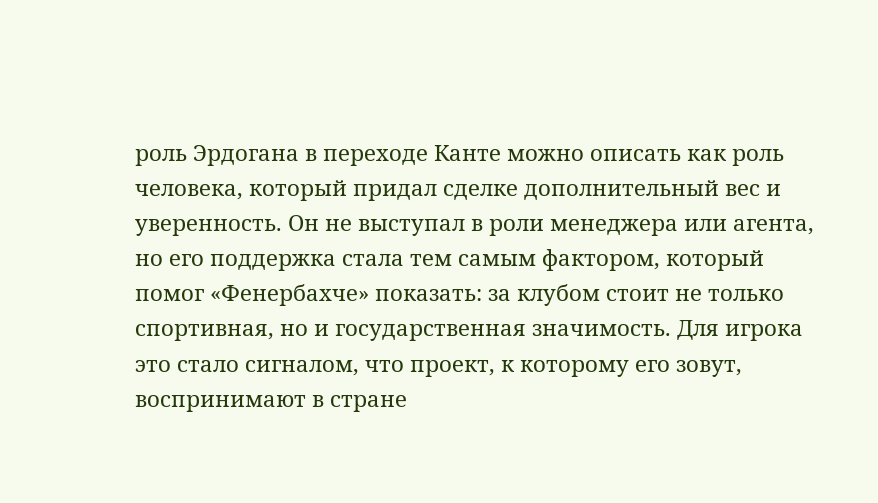роль Эрдогана в переходе Канте можно описать как роль человека, который придал сделке дополнительный вес и уверенность. Он не выступал в роли менеджера или агента, но его поддержка стала тем самым фактором, который помог «Фенербахче» показать: за клубом стоит не только спортивная, но и государственная значимость. Для игрока это стало сигналом, что проект, к которому его зовут, воспринимают в стране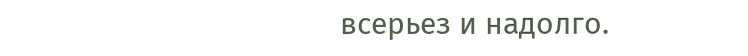всерьез и надолго.